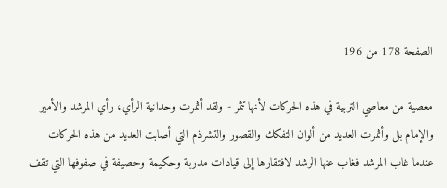الصفحة 178 من 196

معصية من معاصي التربية في هذه الحركات لأنها تثمر - ولقد أثمرت وحدانية الرأي، رأي المرشد والأمير والإمام بل وأثمرت العديد من ألوان التفكك والقصور والتشرذم التي أصابت العديد من هذه الحركات عندما غاب المرشد فغاب عنها الرشد لافتقارها إلى قيادات مدربة وحكيمة وحصيفة في صفوفها التي تقف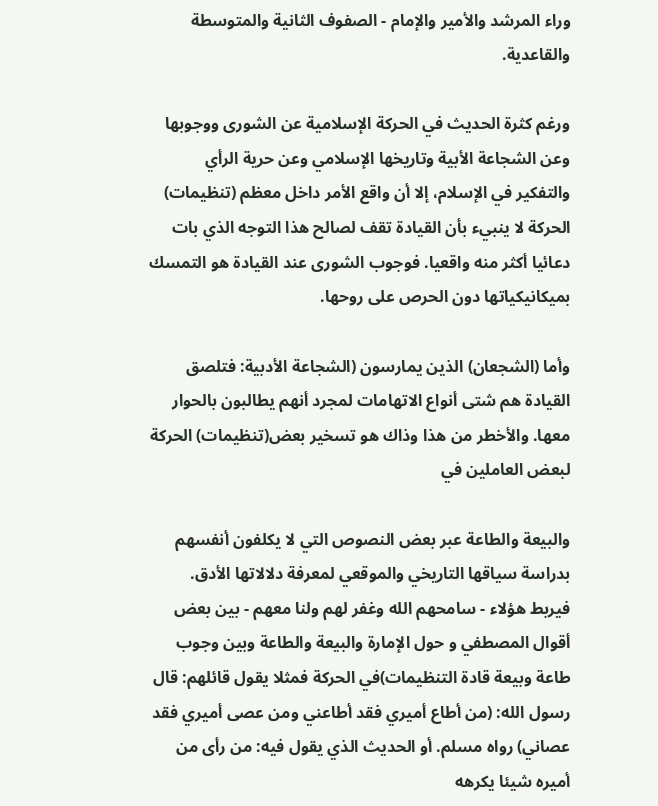وراء المرشد والأمير والإمام - الصفوف الثانية والمتوسطة والقاعدية.

ورغم كثرة الحديث في الحركة الإسلامية عن الشورى ووجوبها وعن الشجاعة الأبية وتاريخها الإسلامي وعن حرية الرأي والتفكير في الإسلام، إلا أن واقع الأمر داخل معظم (تنظيمات) الحركة لا ينبيء بأن القيادة تقف لصالح هذا التوجه الذي بات دعائيا أكثر منه واقعيا. فوجوب الشورى عند القيادة هو التمسك بميكانيكياتها دون الحرص على روحها.

وأما (الشجعان) الذين يمارسون (الشجاعة الأدبية: فتلصق القيادة هم شتى أنواع الاتهامات لمجرد أنهم يطالبون بالحوار معها. والأخطر من هذا وذاك هو تسخير بعض(تنظيمات) الحركة لبعض العاملين في

والبيعة والطاعة عبر بعض النصوص التي لا يكلفون أنفسهم بدراسة سياقها التاريخي والموقعي لمعرفة دلالاتها الأدق. فيربط هؤلاء - سامحهم الله وغفر لهم ولنا معهم - بين بعض أقوال المصطفي و حول الإمارة والبيعة والطاعة وبين وجوب طاعة وبيعة قادة التنظيمات)في الحركة فمثلا يقول قائلهم: قال رسول الله: (من أطاع أميري فقد أطاعني ومن عصى أميري فقد عصاني) رواه مسلم. أو الحديث الذي يقول فيه: من رأى من أميره شيئا يكرهه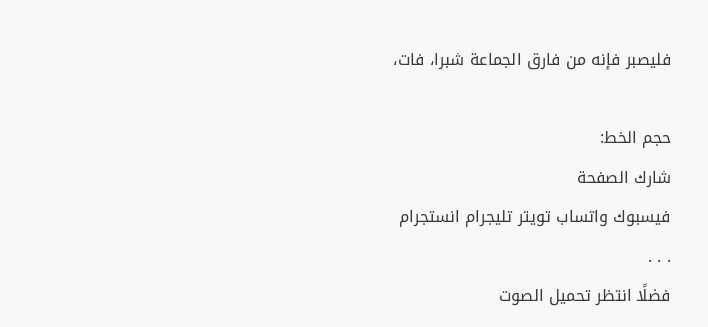فليصبر فإنه من فارق الجماعة شبرا، فات،

حجم الخط:
شارك الصفحة
فيسبوك واتساب تويتر تليجرام انستجرام
. . .
فضلًا انتظر تحميل الصوت